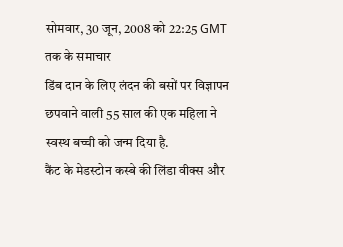सोमवार, 30 जून, 2008 को 22:25 GMT तक के समाचार
डिंब दान के लिए लंदन की बसों पर विज्ञापन छपवाने वाली 55 साल की एक महिला ने स्वस्थ बच्ची को जन्म दिया है.
कैंट के मेडस्टोन कस्बे की लिंडा वीक्स और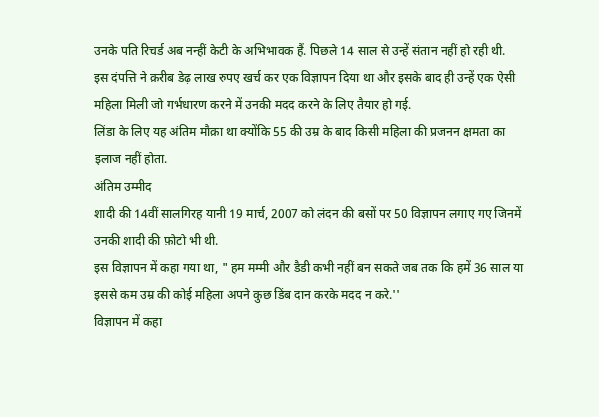उनके पति रिचर्ड अब नन्हीं केटी के अभिभावक हैं. पिछले 14 साल से उन्हें संतान नहीं हो रही थी.
इस दंपत्ति ने क़रीब डेढ़ लाख रुपए खर्च कर एक विज्ञापन दिया था और इसके बाद ही उन्हें एक ऐसी महिला मिली जो गर्भधारण करने में उनकी मदद करने के लिए तैयार हो गई.
लिंडा के लिए यह अंतिम मौक़ा था क्योंकि 55 की उम्र के बाद किसी महिला की प्रजनन क्षमता का इलाज नहीं होता.
अंतिम उम्मीद
शादी की 14वीं सालगिरह यानी 19 मार्च, 2007 को लंदन की बसों पर 50 विज्ञापन लगाए गए जिनमें उनकी शादी की फ़ोटो भी थी.
इस विज्ञापन में कहा गया था, " हम मम्मी और डैडी कभी नहीं बन सकते जब तक कि हमें 36 साल या इससे कम उम्र की कोई महिला अपने कुछ डिंब दान करके मदद न करे.''
विज्ञापन में कहा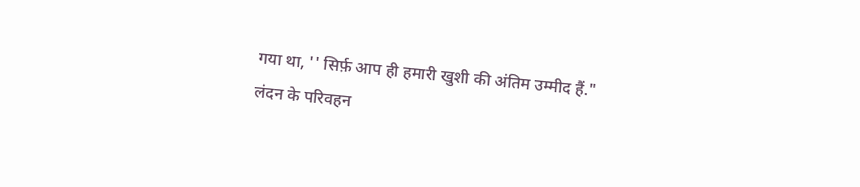गया था, '' सिर्फ़ आप ही हमारी खुशी की अंतिम उम्मीद हैं."
लंदन के परिवहन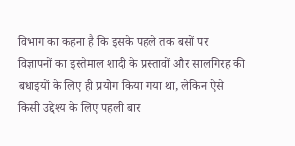विभाग का कहना है कि इसके पहले तक बसों पर विज्ञापनों का इस्तेमाल शादी के प्रस्तावों और सालगिरह की बधाइयों के लिए ही प्रयोग किया गया था, लेकिन ऐसे किसी उद्देश्य के लिए पहली बार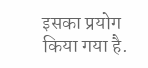इसका प्रयोग किया गया है.